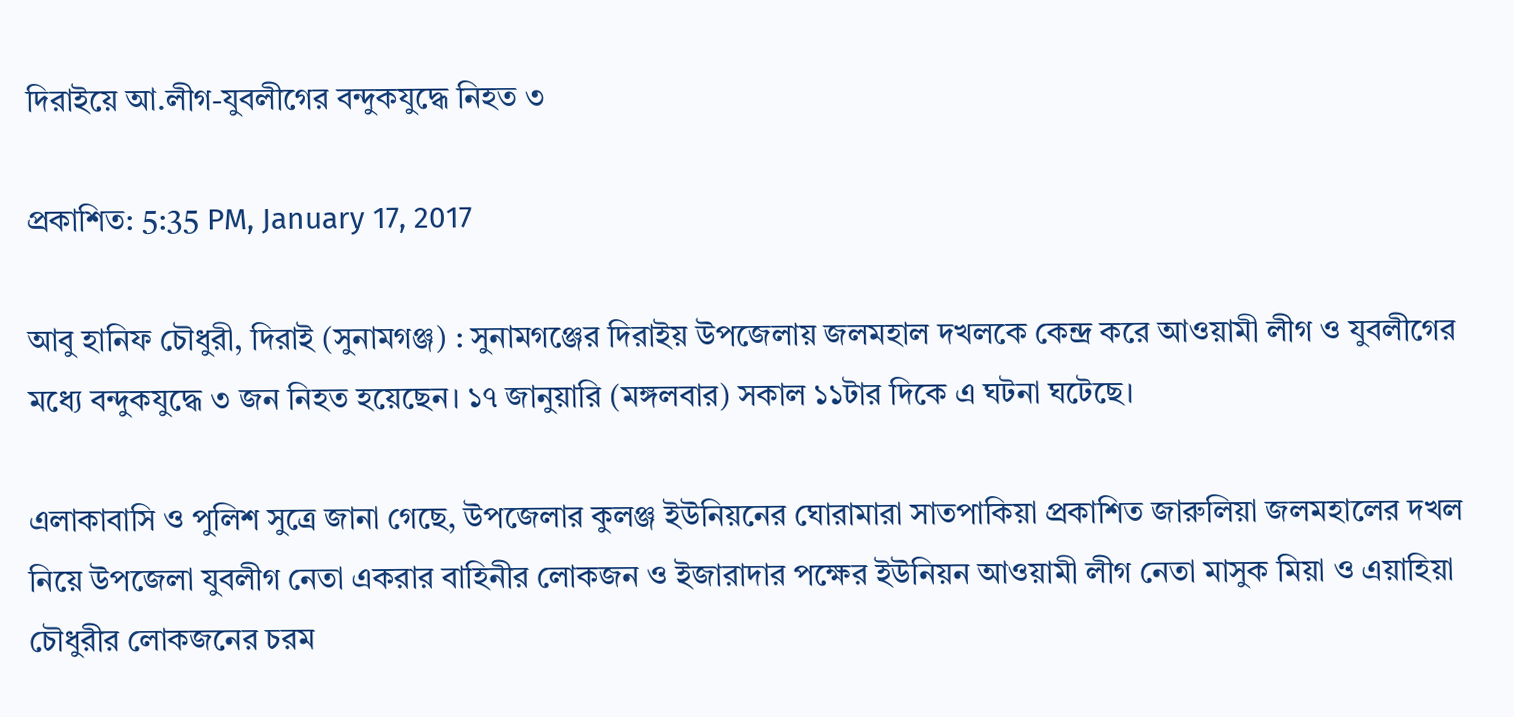দিরাইয়ে আ.লীগ-যুবলীগের বন্দুকযুদ্ধে নিহত ৩

প্রকাশিত: 5:35 PM, January 17, 2017

আবু হানিফ চৌধুরী, দিরাই (সুনামগঞ্জ) : সুনামগঞ্জের দিরাইয় উপজেলায় জলমহাল দখলকে কেন্দ্র করে আওয়ামী লীগ ও যুবলীগের মধ্যে বন্দুকযুদ্ধে ৩ জন নিহত হয়েছেন। ১৭ জানুয়ারি (মঙ্গলবার) সকাল ১১টার দিকে এ ঘটনা ঘটেছে।

এলাকাবাসি ও পুলিশ সুত্রে জানা গেছে, উপজেলার কুলঞ্জ ইউনিয়নের ঘোরামারা সাতপাকিয়া প্রকাশিত জারুলিয়া জলমহালের দখল নিয়ে উপজেলা যুবলীগ নেতা একরার বাহিনীর লোকজন ও ইজারাদার পক্ষের ইউনিয়ন আওয়ামী লীগ নেতা মাসুক মিয়া ও এয়াহিয়া চৌধুরীর লোকজনের চরম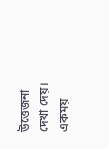উত্তেজনা দেখা দেয়। একময়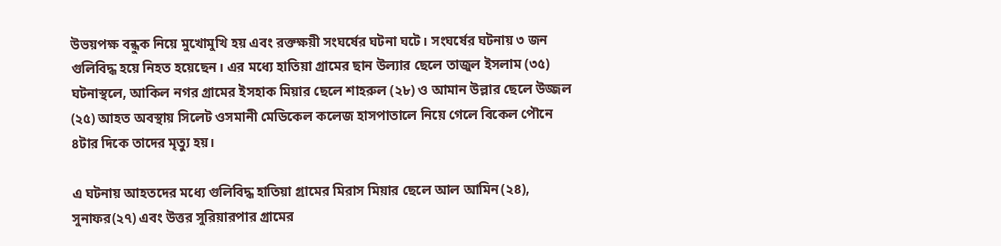উভয়পক্ষ বন্ধুক নিয়ে মুখোমুখি হয় এবং রক্তক্ষয়ী সংঘর্ষের ঘটনা ঘটে। সংঘর্ষের ঘটনায় ৩ জন গুলিবিদ্ধ হয়ে নিহত হয়েছেন। এর মধ্যে হাতিয়া গ্রামের ছান উল্যার ছেলে তাজুল ইসলাম (৩৫) ঘটনাস্থলে, আকিল নগর গ্রামের ইসহাক মিয়ার ছেলে শাহরুল (২৮) ও আমান উল্লার ছেলে উজ্জল (২৫) আহত অবস্থায় সিলেট ওসমানী মেডিকেল কলেজ হাসপাতালে নিয়ে গেলে বিকেল পৌনে ৪টার দিকে তাদের মৃত্যু হয়।

এ ঘটনায় আহতদের মধ্যে গুলিবিদ্ধ হাতিয়া গ্রামের মিরাস মিয়ার ছেলে আল আমিন(২৪), সুনাফর(২৭) এবং উত্তর সুরিয়ারপার গ্রামের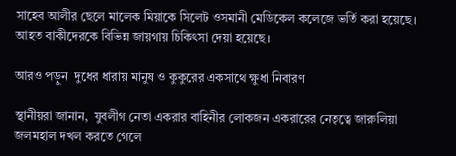সাহেব আলীর ছেলে মালেক মিয়াকে সিলেট ওসমানী মেডিকেল কলেজে ভর্তি করা হয়েছে। আহত বাকীদেরকে বিভিন্ন জায়গায় চিকিৎসা দেয়া হয়েছে।

আরও পড়ুন  দুধের ধারায় মানুষ ও কুকুরের একসাথে ক্ষুধা নিবারণ

স্থানীয়রা জানান,  যুবলীগ নেতা একরার বাহিনীর লোকজন একরারের নেতৃত্বে জারুলিয়া জলমহাল দখল করতে গেলে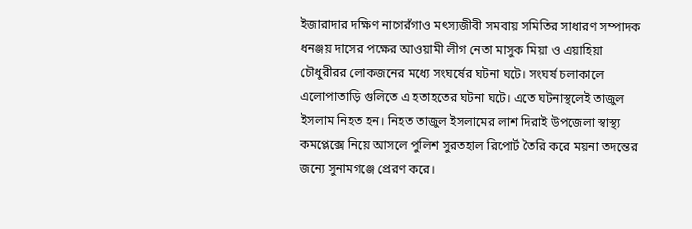ইজারাদার দক্ষিণ নাগেরঁগাও মৎস্যজীবী সমবায় সমিতির সাধারণ সম্পাদক ধনঞ্জয় দাসের পক্ষের আওয়ামী লীগ নেতা মাসুক মিয়া ও এয়াহিয়া চৌধুরীরর লোকজনের মধ্যে সংঘর্ষের ঘটনা ঘটে। সংঘর্ষ চলাকালে এলোপাতাড়ি গুলিতে এ হতাহতের ঘটনা ঘটে। এতে ঘটনাস্থলেই তাজুল ইসলাম নিহত হন। নিহত তাজুল ইসলামের লাশ দিরাই উপজেলা স্বাস্থ্য কমপ্লেক্সে নিয়ে আসলে পুলিশ সুরতহাল রিপোর্ট তৈরি করে ময়না তদন্তের জন্যে সুনামগঞ্জে প্রেরণ করে।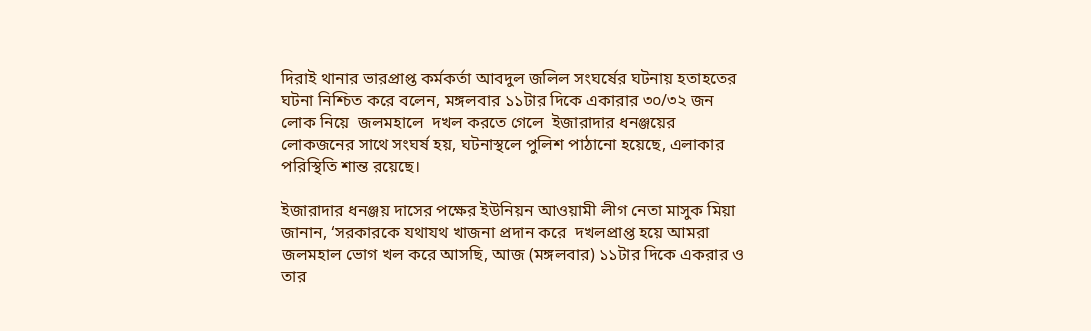দিরাই থানার ভারপ্রাপ্ত কর্মকর্তা আবদুল জলিল সংঘর্ষের ঘটনায় হতাহতের ঘটনা নিশ্চিত করে বলেন, মঙ্গলবার ১১টার দিকে একারার ৩০/৩২ জন লোক নিয়ে  জলমহালে  দখল করতে গেলে  ইজারাদার ধনঞ্জয়ের লোকজনের সাথে সংঘর্ষ হয়, ঘটনাস্থলে পুলিশ পাঠানো হয়েছে, এলাকার পরিস্থিতি শান্ত রয়েছে।

ইজারাদার ধনঞ্জয় দাসের পক্ষের ইউনিয়ন আওয়ামী লীগ নেতা মাসুক মিয়া জানান, ‘সরকারকে যথাযথ খাজনা প্রদান করে  দখলপ্রাপ্ত হয়ে আমরা জলমহাল ভোগ খল করে আসছি, আজ (মঙ্গলবার) ১১টার দিকে একরার ও তার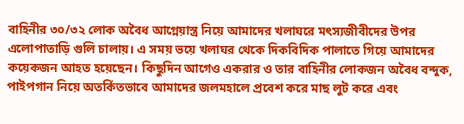বাহিনীর ৩০/৩২ লোক অবৈধ আগ্নেয়াস্ত্র নিয়ে আমাদের খলাঘরে মৎস্যজীবীদের উপর এলোপাতাড়ি গুলি চালায়। এ সময় ভয়ে খলাঘর থেকে দিকবিদিক পালাতে গিয়ে আমাদের কয়েকজন আহত হয়েছেন। কিছুদিন আগেও একরার ও তার বাহিনীর লোকজন অবৈধ বন্দুক, পাইপগান নিয়ে অতর্কিতভাবে আমাদের জলমহালে প্রবেশ করে মাছ লুট করে এবং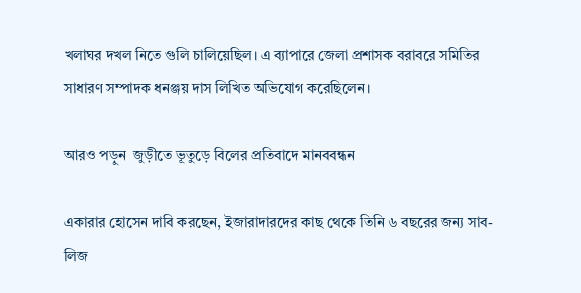খলাঘর দখল নিতে গুলি চালিয়েছিল। এ ব্যাপারে জেলা প্রশাসক বরাবরে সমিতির সাধারণ সম্পাদক ধনঞ্জয় দাস লিখিত অভিযোগ করেছিলেন।

আরও পড়ুন  জুড়ীতে ভূতুড়ে বিলের প্রতিবাদে মানববন্ধন

একারার হোসেন দাবি করছেন, ইজারাদারদের কাছ থেকে তিনি ৬ বছরের জন্য সাব-লিজ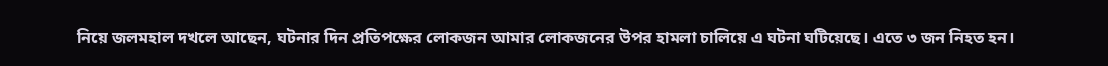নিয়ে জলমহাল দখলে আছেন, ঘটনার দিন প্রতিপক্ষের লোকজন আমার লোকজনের উপর হামলা চালিয়ে এ ঘটনা ঘটিয়েছে। এতে ৩ জন নিহত হন।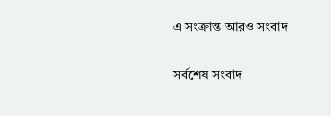এ সংক্রান্ত আরও সংবাদ

সর্বশেষ সংবাদ